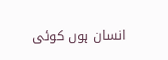انسان ہوں کوئی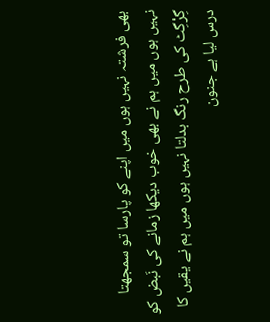بھی فرشتہ نہیں ہوں میں اپنے کو پارسا تو سمجھتا نہیں ہوں میں ہم نے بھی خوب دیکھا زمانے کی نَبض کو گِرْگِٹ کی طرح رنگ بدلتا نہیں ہوں میں ہم نے یقیں کا درس لیا ہے جنون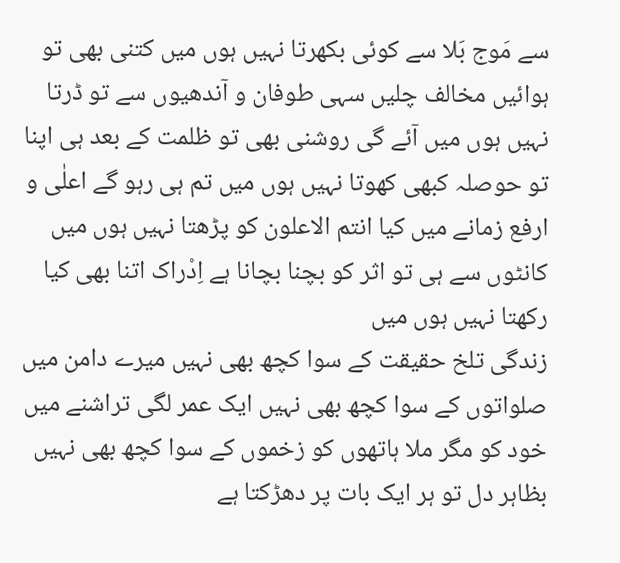سے مَوج بَلا سے کوئی بکھرتا نہیں ہوں میں کتنی بھی تو ہوائیں مخالف چلیں سہی طوفان و آندھیوں سے تو ڈرتا نہیں ہوں میں آئے گی روشنی بھی تو ظلمت کے بعد ہی اپنا تو حوصلہ کبھی کھوتا نہیں ہوں میں تم ہی رہو گے اعلٰی و ارفع زمانے میں کیا انتم الاعلون کو پڑھتا نہیں ہوں میں کانٹوں سے ہی تو اثر کو بچنا بچانا ہے اِدْراک اتنا بھی کیا رکھتا نہیں ہوں میں
زندگی تلخ حقیقت کے سوا کچھ بھی نہیں میرے دامن میں صلواتوں کے سوا کچھ بھی نہیں ایک عمر لگی تراشنے میں خود کو مگر ملا ہاتھوں کو زخموں کے سوا کچھ بھی نہیں بظاہر دل تو ہر ایک بات پر دھڑکتا ہے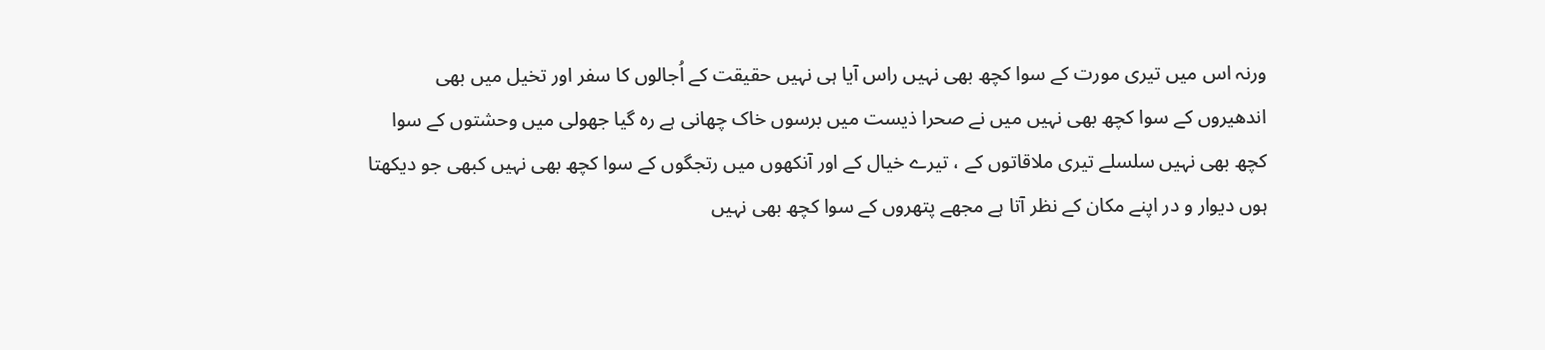ورنہ اس میں تیری مورت کے سوا کچھ بھی نہیں راس آیا ہی نہیں حقیقت کے اُجالوں کا سفر اور تخیل میں بھی اندھیروں کے سوا کچھ بھی نہیں میں نے صحرا ذیست میں برسوں خاک چھانی ہے رہ گیا جھولی میں وحشتوں کے سوا کچھ بھی نہیں سلسلے تیری ملاقاتوں کے ، تیرے خیال کے اور آنکھوں میں رتجگوں کے سوا کچھ بھی نہیں کبھی جو دیکھتا ہوں دیوار و در اپنے مکان کے نظر آتا ہے مجھے پتھروں کے سوا کچھ بھی نہیں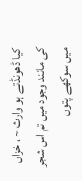کیا ڈھونڈتے ہو وارث ~ ، خزاں کی مانند وجود میں تم اس شجر میں سوکھے پتوں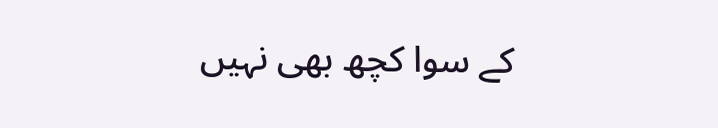کے سوا کچھ بھی نہیں